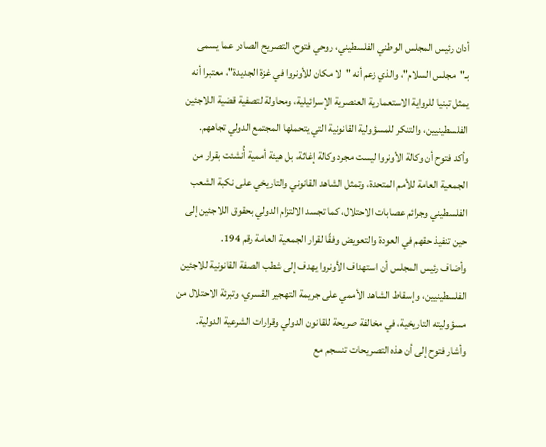أدان رئيس المجلس الوطني الفلسطيني، روحي فتوح، التصريح الصادر عما يسمى بـ"مجلس السلام"، والذي زعم أنه "لا مكان للأونروا في غزة الجديدة"، معتبرا أنه يمثل تبنيا للرواية الاستعمارية العنصرية الإسرائيلية، ومحاولة لتصفية قضية اللاجئين الفلسطينيين، والتنكر للمسؤولية القانونية التي يتحملها المجتمع الدولي تجاههم.
وأكد فتوح أن وكالة الأونروا ليست مجرد وكالة إغاثة، بل هيئة أممية أُنشئت بقرار من الجمعية العامة للأمم المتحدة، وتمثل الشاهد القانوني والتاريخي على نكبة الشعب الفلسطيني وجرائم عصابات الاحتلال، كما تجسد الالتزام الدولي بحقوق اللاجئين إلى حين تنفيذ حقهم في العودة والتعويض وفقًا لقرار الجمعية العامة رقم 194.
وأضاف رئيس المجلس أن استهداف الأونروا يهدف إلى شطب الصفة القانونية للاجئين الفلسطينيين، وإسقاط الشاهد الأممي على جريمة التهجير القسري، وتبرئة الاحتلال من مسؤوليته التاريخية، في مخالفة صريحة للقانون الدولي وقرارات الشرعية الدولية.
وأشار فتوح إلى أن هذه التصريحات تنسجم مع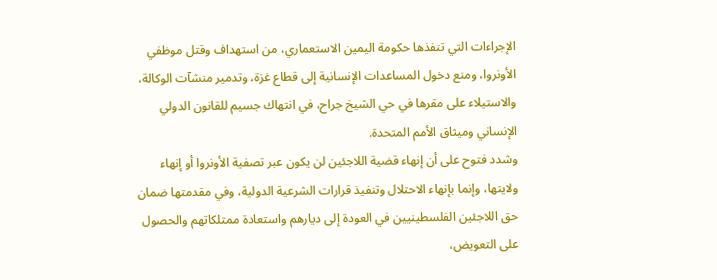الإجراءات التي تنفذها حكومة اليمين الاستعماري، من استهداف وقتل موظفي الأونروا، ومنع دخول المساعدات الإنسانية إلى قطاع غزة، وتدمير منشآت الوكالة، والاستيلاء على مقرها في حي الشيخ جراح، في انتهاك جسيم للقانون الدولي الإنساني وميثاق الأمم المتحدة.
وشدد فتوح على أن إنهاء قضية اللاجئين لن يكون عبر تصفية الأونروا أو إنهاء ولايتها، وإنما بإنهاء الاحتلال وتنفيذ قرارات الشرعية الدولية، وفي مقدمتها ضمان حق اللاجئين الفلسطينيين في العودة إلى ديارهم واستعادة ممتلكاتهم والحصول على التعويض،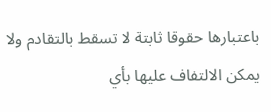باعتبارها حقوقا ثابتة لا تسقط بالتقادم ولا يمكن الالتفاف عليها بأي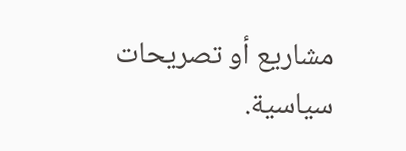مشاريع أو تصريحات سياسية.